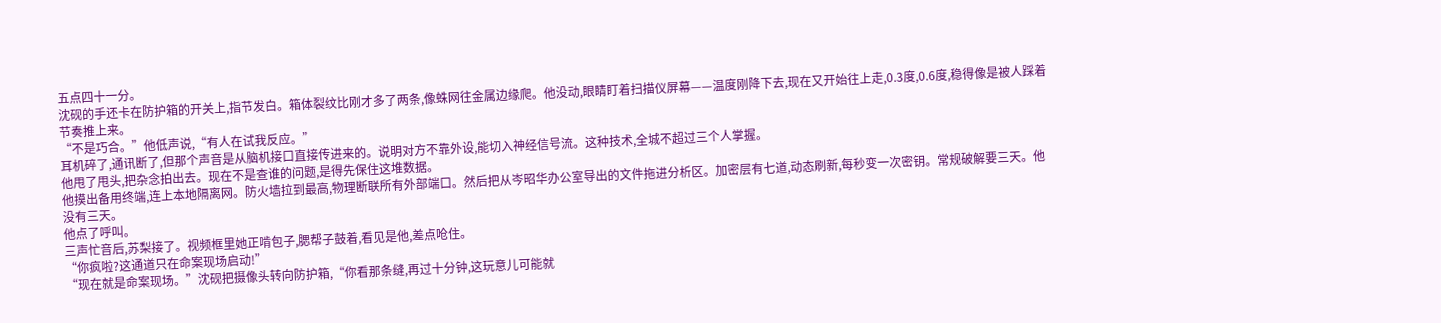五点四十一分。
沈砚的手还卡在防护箱的开关上,指节发白。箱体裂纹比刚才多了两条,像蛛网往金属边缘爬。他没动,眼睛盯着扫描仪屏幕——温度刚降下去,现在又开始往上走,0.3度,0.6度,稳得像是被人踩着节奏推上来。
“不是巧合。”他低声说,“有人在试我反应。”
耳机碎了,通讯断了,但那个声音是从脑机接口直接传进来的。说明对方不靠外设,能切入神经信号流。这种技术,全城不超过三个人掌握。
他甩了甩头,把杂念拍出去。现在不是查谁的问题,是得先保住这堆数据。
他摸出备用终端,连上本地隔离网。防火墙拉到最高,物理断联所有外部端口。然后把从岑昭华办公室导出的文件拖进分析区。加密层有七道,动态刷新,每秒变一次密钥。常规破解要三天。他没有三天。
他点了呼叫。
三声忙音后,苏梨接了。视频框里她正啃包子,腮帮子鼓着,看见是他,差点呛住。
“你疯啦?这通道只在命案现场启动!”
“现在就是命案现场。”沈砚把摄像头转向防护箱,“你看那条缝,再过十分钟,这玩意儿可能就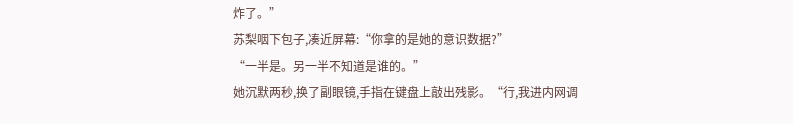炸了。”
苏梨咽下包子,凑近屏幕:“你拿的是她的意识数据?”
“一半是。另一半不知道是谁的。”
她沉默两秒,换了副眼镜,手指在键盘上敲出残影。“行,我进内网调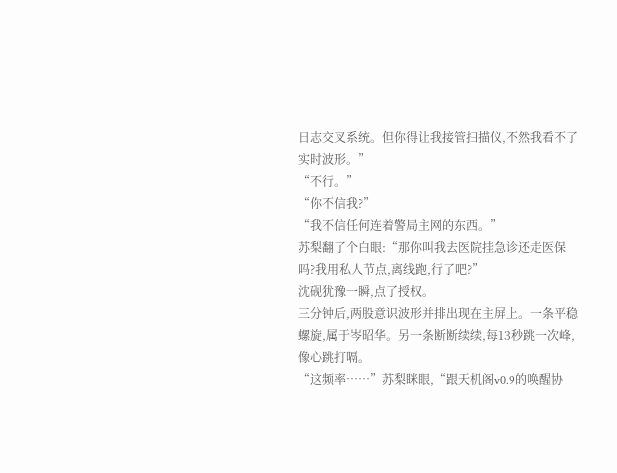日志交叉系统。但你得让我接管扫描仪,不然我看不了实时波形。”
“不行。”
“你不信我?”
“我不信任何连着警局主网的东西。”
苏梨翻了个白眼:“那你叫我去医院挂急诊还走医保吗?我用私人节点,离线跑,行了吧?”
沈砚犹豫一瞬,点了授权。
三分钟后,两股意识波形并排出现在主屏上。一条平稳螺旋,属于岑昭华。另一条断断续续,每13秒跳一次峰,像心跳打嗝。
“这频率……”苏梨眯眼,“跟天机阁v0.9的唤醒协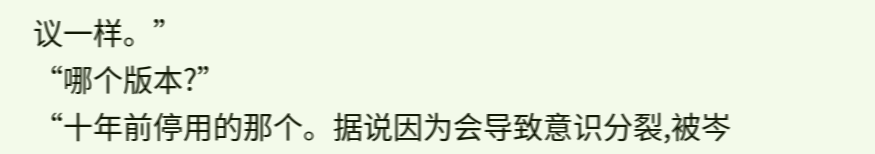议一样。”
“哪个版本?”
“十年前停用的那个。据说因为会导致意识分裂,被岑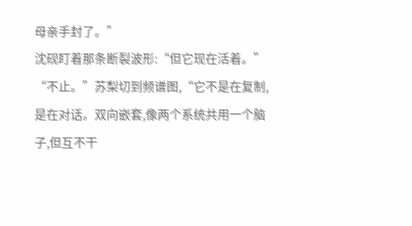母亲手封了。”
沈砚盯着那条断裂波形:“但它现在活着。”
“不止。”苏梨切到频谱图,“它不是在复制,是在对话。双向嵌套,像两个系统共用一个脑子,但互不干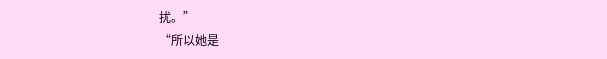扰。”
“所以她是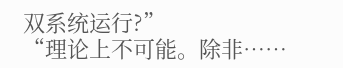双系统运行?”
“理论上不可能。除非……